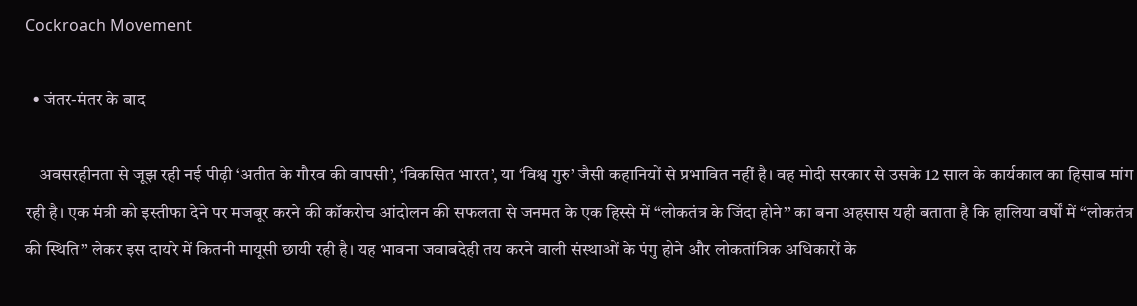Cockroach Movement

  • जंतर-मंतर के बाद

    अवसरहीनता से जूझ रही नई पीढ़ी ‘अतीत के गौरव की वापसी’, ‘विकसित भारत’, या ‘विश्व गुरु’ जैसी कहानियों से प्रभावित नहीं है। वह मोदी सरकार से उसके 12 साल के कार्यकाल का हिसाब मांग रही है। एक मंत्री को इस्तीफा देने पर मजबूर करने की कॉकरोच आंदोलन की सफलता से जनमत के एक हिस्से में “लोकतंत्र के जिंदा होने” का बना अहसास यही बताता है कि हालिया वर्षों में “लोकतंत्र की स्थिति” लेकर इस दायरे में कितनी मायूसी छायी रही है। यह भावना जवाबदेही तय करने वाली संस्थाओं के पंगु होने और लोकतांत्रिक अधिकारों के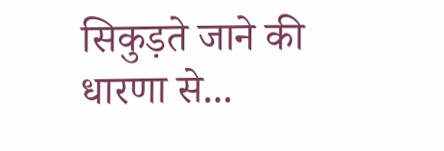सिकुड़ते जाने की धारणा से...